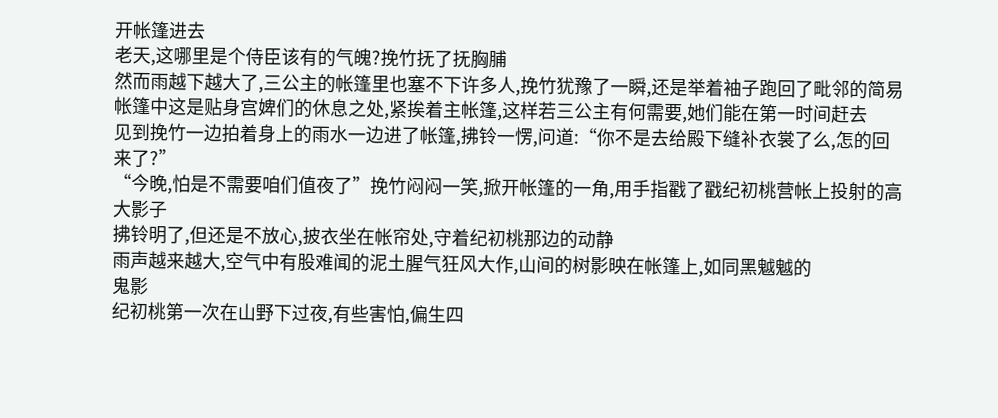开帐篷进去
老天,这哪里是个侍臣该有的气魄?挽竹抚了抚胸脯
然而雨越下越大了,三公主的帐篷里也塞不下许多人,挽竹犹豫了一瞬,还是举着袖子跑回了毗邻的简易帐篷中这是贴身宫婢们的休息之处,紧挨着主帐篷,这样若三公主有何需要,她们能在第一时间赶去
见到挽竹一边拍着身上的雨水一边进了帐篷,拂铃一愣,问道:“你不是去给殿下缝补衣裳了么,怎的回来了?”
“今晚,怕是不需要咱们值夜了”挽竹闷闷一笑,掀开帐篷的一角,用手指戳了戳纪初桃营帐上投射的高大影子
拂铃明了,但还是不放心,披衣坐在帐帘处,守着纪初桃那边的动静
雨声越来越大,空气中有股难闻的泥土腥气狂风大作,山间的树影映在帐篷上,如同黑魆魆的
鬼影
纪初桃第一次在山野下过夜,有些害怕,偏生四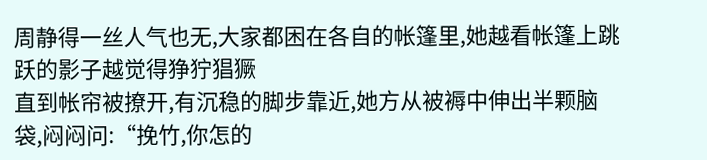周静得一丝人气也无,大家都困在各自的帐篷里,她越看帐篷上跳跃的影子越觉得狰狞猖獗
直到帐帘被撩开,有沉稳的脚步靠近,她方从被褥中伸出半颗脑袋,闷闷问:“挽竹,你怎的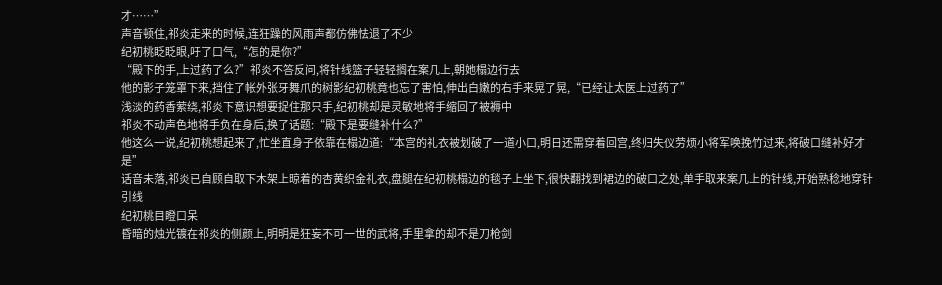才……”
声音顿住,祁炎走来的时候,连狂躁的风雨声都仿佛怯退了不少
纪初桃眨眨眼,吁了口气,“怎的是你?”
“殿下的手,上过药了么?”祁炎不答反问,将针线篮子轻轻搁在案几上,朝她榻边行去
他的影子笼罩下来,挡住了帐外张牙舞爪的树影纪初桃竟也忘了害怕,伸出白嫩的右手来晃了晃,“已经让太医上过药了”
浅淡的药香萦绕,祁炎下意识想要捉住那只手,纪初桃却是灵敏地将手缩回了被褥中
祁炎不动声色地将手负在身后,换了话题:“殿下是要缝补什么?”
他这么一说,纪初桃想起来了,忙坐直身子依靠在榻边道:“本宫的礼衣被划破了一道小口,明日还需穿着回宫,终归失仪劳烦小将军唤挽竹过来,将破口缝补好才是”
话音未落,祁炎已自顾自取下木架上晾着的杏黄织金礼衣,盘腿在纪初桃榻边的毯子上坐下,很快翻找到裙边的破口之处,单手取来案几上的针线,开始熟稔地穿针引线
纪初桃目瞪口呆
昏暗的烛光镀在祁炎的侧颜上,明明是狂妄不可一世的武将,手里拿的却不是刀枪剑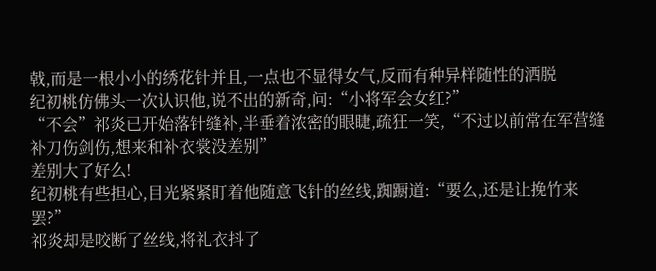戟,而是一根小小的绣花针并且,一点也不显得女气,反而有种异样随性的洒脱
纪初桃仿佛头一次认识他,说不出的新奇,问:“小将军会女红?”
“不会”祁炎已开始落针缝补,半垂着浓密的眼睫,疏狂一笑,“不过以前常在军营缝补刀伤剑伤,想来和补衣裳没差别”
差别大了好么!
纪初桃有些担心,目光紧紧盯着他随意飞针的丝线,踟蹰道:“要么,还是让挽竹来罢?”
祁炎却是咬断了丝线,将礼衣抖了